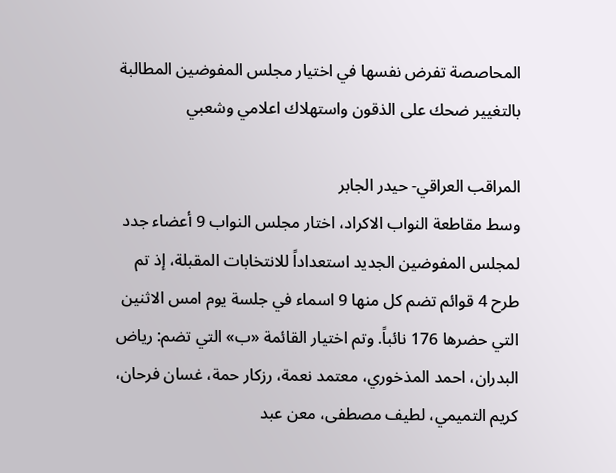المحاصصة تفرض نفسها في اختيار مجلس المفوضين المطالبة بالتغيير ضحك على الذقون واستهلاك اعلامي وشعبي

المراقب العراقي- حيدر الجابر
وسط مقاطعة النواب الاكراد، اختار مجلس النواب 9 أعضاء جدد لمجلس المفوضين الجديد استعداداً للانتخابات المقبلة، إذ تم طرح 4 قوائم تضم كل منها 9 اسماء في جلسة يوم امس الاثنين التي حضرها 176 نائباً. وتم اختيار القائمة «ب» التي تضم: رياض البدران، احمد المذخوري، معتمد نعمة، رزكار حمة، غسان فرحان، كريم التميمي، لطيف مصطفى، معن عبد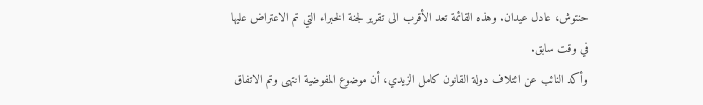حنتوش، عادل عيدان. وهذه القائمة تعد الأقرب الى تقرير لجنة الخبراء التي تم الاعتراض عليها في وقت سابق.
وأكد النائب عن ائتلاف دولة القانون كامل الزيدي، أن موضوع المفوضية انتهى وتم الاتفاق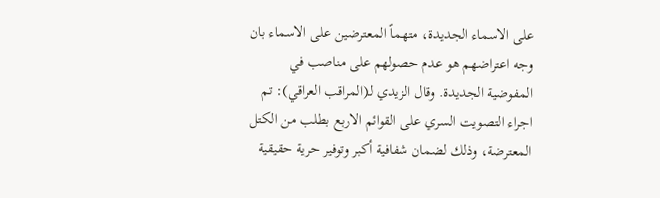على الاسماء الجديدة، متهماً المعترضين على الاسماء بان وجه اعتراضهم هو عدم حصولهم على مناصب في المفوضية الجديدة. وقال الزيدي لـ(المراقب العراقي): تم اجراء التصويت السري على القوائم الاربع بطلب من الكتل المعترضة، وذلك لضمان شفافية أكبر وتوفير حرية حقيقية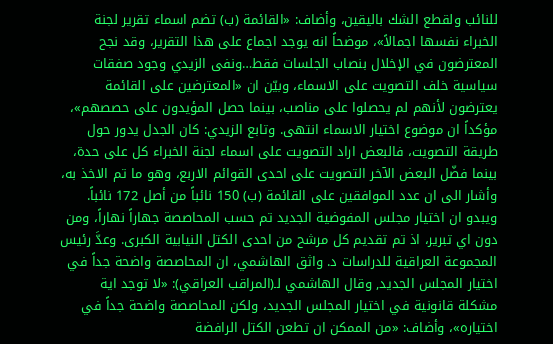للنائب ولقطع الشك باليقين، وأضاف: «القائمة (ب) تضم اسماء تقرير لجنة الخبراء نفسها اجمالاً»، موضحاً انه يوجد اجماع على هذا التقرير، وقد نجح المعترضون في الإخلال بنصاب الجلسات فقط…ونفى الزيدي وجود صفقات سياسية خلف التصويت على الاسماء، وبيّن ان «المعترضين على القائمة يعترضون لأنهم لم يحصلوا على مناصب، بينما حصل المؤيدون على حصصهم»، مؤكداً ان موضوع اختيار الاسماء انتهى. وتابع الزيدي: كان الجدل يدور حول طريقة التصويت، فالبعض اراد التصويت على اسماء لجنة الخبراء كل على حدة، بينما فضّل البعض الآخر التصويت على احدى القوائم الاربع، وهو ما تم الاخذ به، وأشار الى ان عدد الموافقين على القائمة (ب) 150 نائباً من أصل 172 نائباً.
ويبدو ان اختيار مجلس المفوضية الجديد تم حسب المحاصصة جهاراً نهاراً، ومن دون اي تبرير، اذ تم تقديم كل مرشح من احدى الكتل النيابية الكبرى. وعدَّ رئيس المجموعة العراقية للدراسات د. واثق الهاشمي، ان المحاصصة واضحة جداً في اختيار المجلس الجديد, وقال الهاشمي لـ(المراقب العراقي): «لا توجد اية مشكلة قانونية في اختيار المجلس الجديد، ولكن المحاصصة واضحة جداً في اختياره»، وأضاف: «من الممكن ان تطعن الكتل الرافضة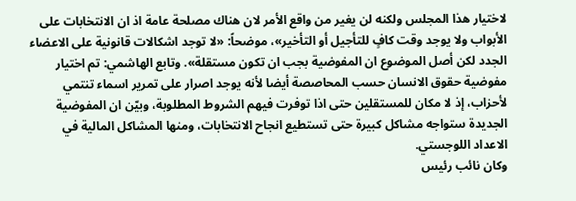لاختيار هذا المجلس ولكنه لن يغير من واقع الأمر لان هناك مصلحة عامة اذ ان الانتخابات على الأبواب ولا يوجد وقت كافٍ للتأجيل أو التأخير»، موضحاً: «لا توجد اشكالات قانونية على الاعضاء الجدد لكن أصل الموضوع ان المفوضية بجب ان تكون مستقلة». وتابع الهاشمي: تم اختيار مفوضية حقوق الانسان حسب المحاصصة أيضا لأنه يوجد اصرار على تمرير اسماء تنتمي لأحزاب، إذ لا مكان للمستقلين حتى اذا توفرت فيهم الشروط المطلوبة، وبيّن ان المفوضية الجديدة ستواجه مشاكل كبيرة حتى تستطيع انجاح الانتخابات، ومنها المشاكل المالية في الاعداد اللوجستي.
وكان نائب رئيس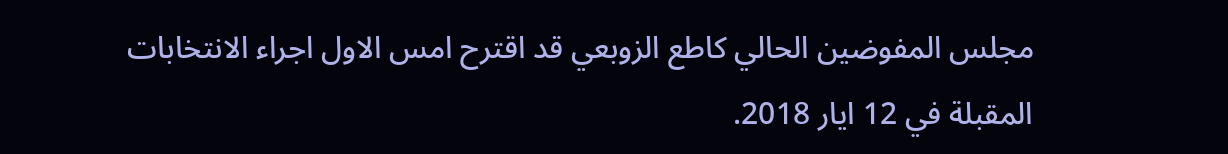مجلس المفوضين الحالي كاطع الزوبعي قد اقترح امس الاول اجراء الانتخابات المقبلة في 12 ايار 2018.